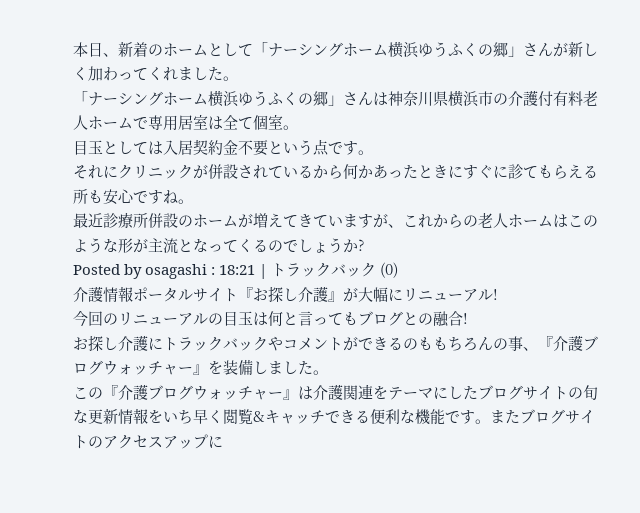本日、新着のホームとして「ナーシングホーム横浜ゆうふくの郷」さんが新しく加わってくれました。
「ナーシングホーム横浜ゆうふくの郷」さんは神奈川県横浜市の介護付有料老人ホームで専用居室は全て個室。
目玉としては入居契約金不要という点です。
それにクリニックが併設されているから何かあったときにすぐに診てもらえる所も安心ですね。
最近診療所併設のホームが増えてきていますが、これからの老人ホームはこのような形が主流となってくるのでしょうか?
Posted by osagashi : 18:21 | トラックバック (0)
介護情報ポータルサイト『お探し介護』が大幅にリニューアル!
今回のリニューアルの目玉は何と言ってもブログとの融合!
お探し介護にトラックバックやコメントができるのももちろんの事、『介護ブログウォッチャー』を装備しました。
この『介護ブログウォッチャー』は介護関連をテーマにしたブログサイトの旬な更新情報をいち早く閲覧&キャッチできる便利な機能です。またブログサイトのアクセスアップに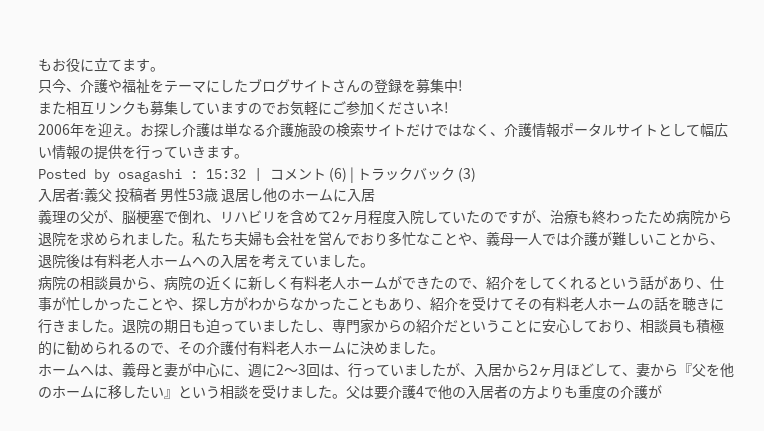もお役に立てます。
只今、介護や福祉をテーマにしたブログサイトさんの登録を募集中!
また相互リンクも募集していますのでお気軽にご参加くださいネ!
2006年を迎え。お探し介護は単なる介護施設の検索サイトだけではなく、介護情報ポータルサイトとして幅広い情報の提供を行っていきます。
Posted by osagashi : 15:32 | コメント (6) | トラックバック (3)
入居者:義父 投稿者 男性53歳 退居し他のホームに入居
義理の父が、脳梗塞で倒れ、リハビリを含めて2ヶ月程度入院していたのですが、治療も終わったため病院から退院を求められました。私たち夫婦も会社を営んでおり多忙なことや、義母一人では介護が難しいことから、退院後は有料老人ホームへの入居を考えていました。
病院の相談員から、病院の近くに新しく有料老人ホームができたので、紹介をしてくれるという話があり、仕事が忙しかったことや、探し方がわからなかったこともあり、紹介を受けてその有料老人ホームの話を聴きに行きました。退院の期日も迫っていましたし、専門家からの紹介だということに安心しており、相談員も積極的に勧められるので、その介護付有料老人ホームに決めました。
ホームへは、義母と妻が中心に、週に2〜3回は、行っていましたが、入居から2ヶ月ほどして、妻から『父を他のホームに移したい』という相談を受けました。父は要介護4で他の入居者の方よりも重度の介護が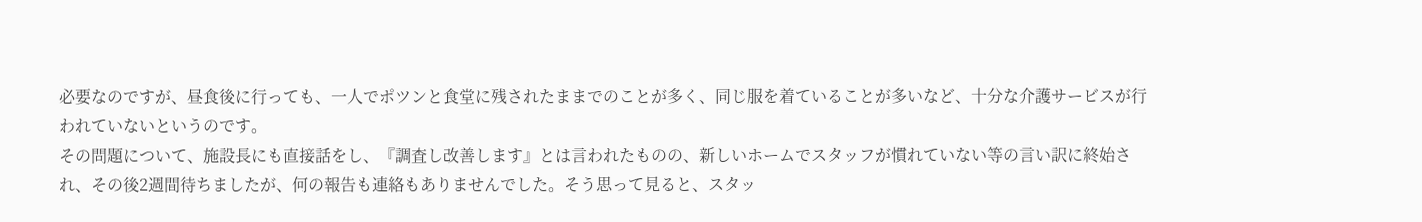必要なのですが、昼食後に行っても、一人でポツンと食堂に残されたままでのことが多く、同じ服を着ていることが多いなど、十分な介護サービスが行われていないというのです。
その問題について、施設長にも直接話をし、『調査し改善します』とは言われたものの、新しいホームでスタッフが慣れていない等の言い訳に終始され、その後2週間待ちましたが、何の報告も連絡もありませんでした。そう思って見ると、スタッ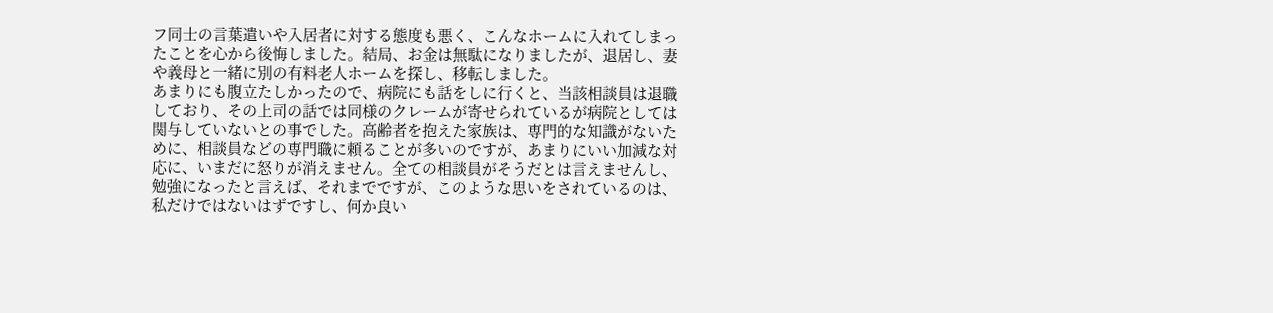フ同士の言葉遣いや入居者に対する態度も悪く、こんなホームに入れてしまったことを心から後悔しました。結局、お金は無駄になりましたが、退居し、妻や義母と一緒に別の有料老人ホームを探し、移転しました。
あまりにも腹立たしかったので、病院にも話をしに行くと、当該相談員は退職しており、その上司の話では同様のクレームが寄せられているが病院としては関与していないとの事でした。高齢者を抱えた家族は、専門的な知識がないために、相談員などの専門職に頼ることが多いのですが、あまりにいい加減な対応に、いまだに怒りが消えません。全ての相談員がそうだとは言えませんし、勉強になったと言えば、それまでですが、このような思いをされているのは、私だけではないはずですし、何か良い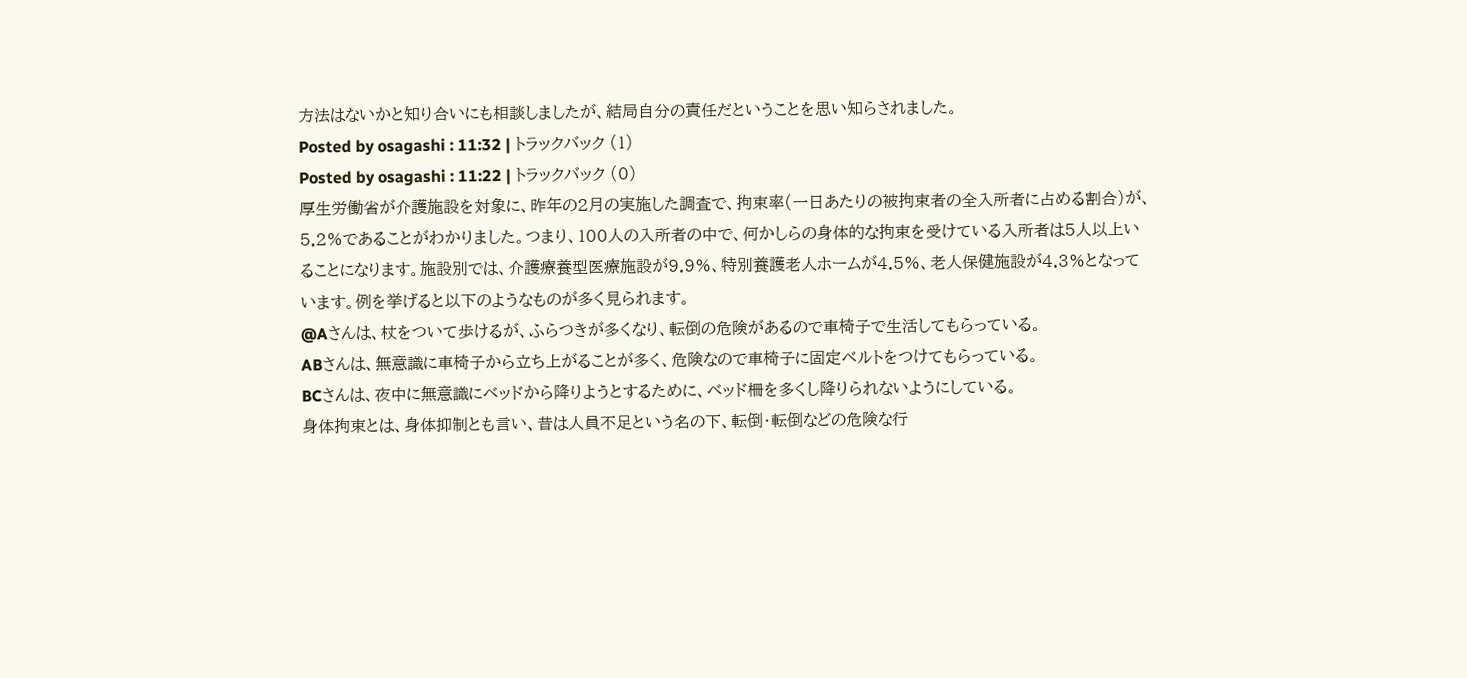方法はないかと知り合いにも相談しましたが、結局自分の責任だということを思い知らされました。
Posted by osagashi : 11:32 | トラックバック (1)
Posted by osagashi : 11:22 | トラックバック (0)
厚生労働省が介護施設を対象に、昨年の2月の実施した調査で、拘束率(一日あたりの被拘束者の全入所者に占める割合)が、5.2%であることがわかりました。つまり、100人の入所者の中で、何かしらの身体的な拘束を受けている入所者は5人以上いることになります。施設別では、介護療養型医療施設が9.9%、特別養護老人ホームが4.5%、老人保健施設が4.3%となっています。例を挙げると以下のようなものが多く見られます。
@Aさんは、杖をついて歩けるが、ふらつきが多くなり、転倒の危険があるので車椅子で生活してもらっている。
ABさんは、無意識に車椅子から立ち上がることが多く、危険なので車椅子に固定ベルトをつけてもらっている。
BCさんは、夜中に無意識にベッドから降りようとするために、ベッド柵を多くし降りられないようにしている。
身体拘束とは、身体抑制とも言い、昔は人員不足という名の下、転倒・転倒などの危険な行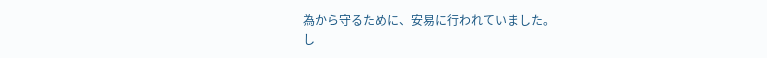為から守るために、安易に行われていました。
し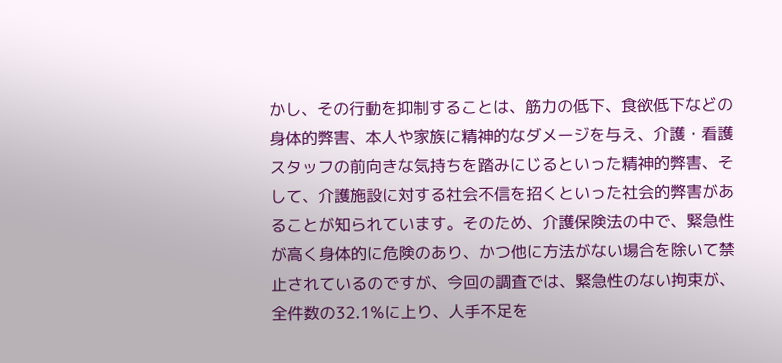かし、その行動を抑制することは、筋力の低下、食欲低下などの身体的弊害、本人や家族に精神的なダメージを与え、介護・看護スタッフの前向きな気持ちを踏みにじるといった精神的弊害、そして、介護施設に対する社会不信を招くといった社会的弊害があることが知られています。そのため、介護保険法の中で、緊急性が高く身体的に危険のあり、かつ他に方法がない場合を除いて禁止されているのですが、今回の調査では、緊急性のない拘束が、全件数の32.1%に上り、人手不足を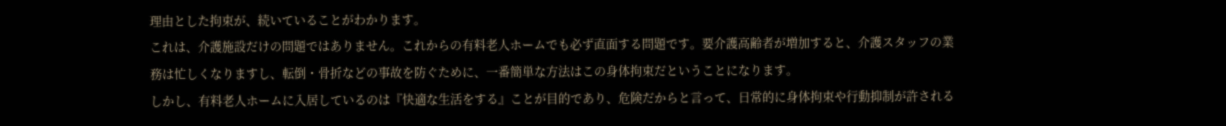理由とした拘束が、続いていることがわかります。
これは、介護施設だけの問題ではありません。これからの有料老人ホームでも必ず直面する問題です。要介護高齢者が増加すると、介護スタッフの業務は忙しくなりますし、転倒・骨折などの事故を防ぐために、一番簡単な方法はこの身体拘束だということになります。
しかし、有料老人ホームに入居しているのは『快適な生活をする』ことが目的であり、危険だからと言って、日常的に身体拘束や行動抑制が許される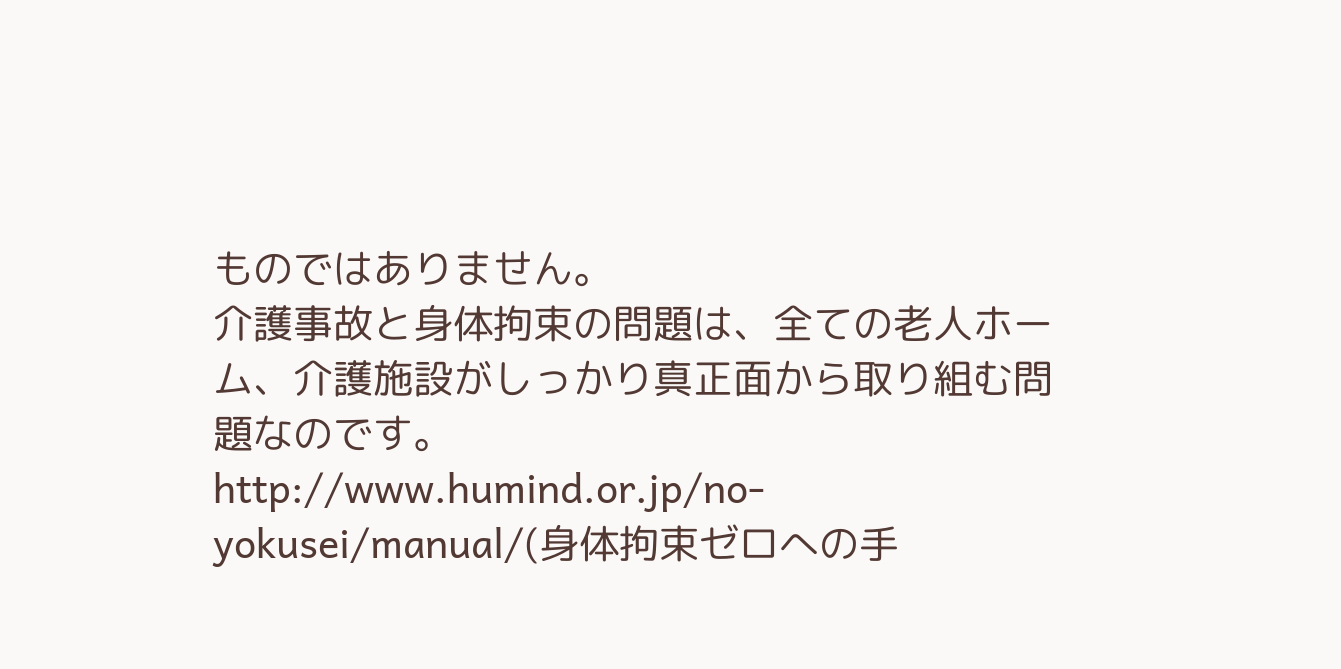ものではありません。
介護事故と身体拘束の問題は、全ての老人ホーム、介護施設がしっかり真正面から取り組む問題なのです。
http://www.humind.or.jp/no-yokusei/manual/(身体拘束ゼロへの手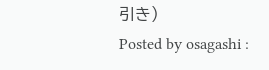引き)
Posted by osagashi :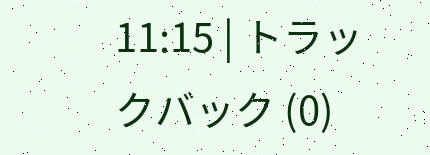11:15 | トラックバック (0)